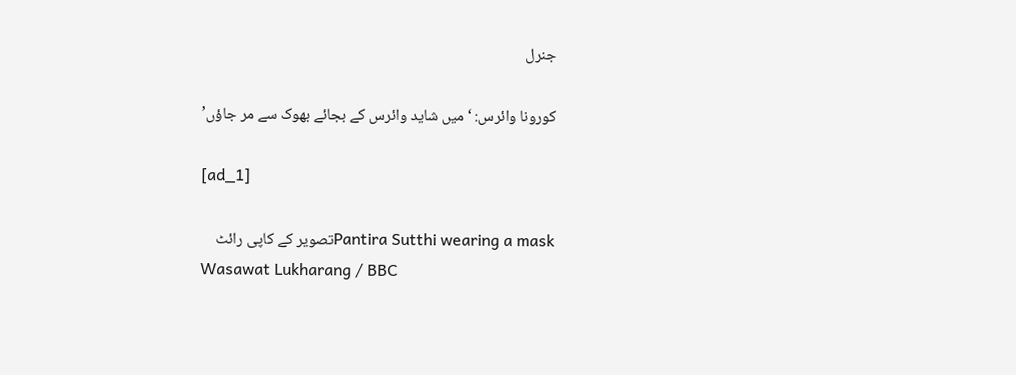جنرل

کورونا وائرس: ‘میں شاید وائرس کے بجائے بھوک سے مر جاؤں’

[ad_1]

Pantira Sutthi wearing a maskتصویر کے کاپی رائٹ
Wasawat Lukharang / BBC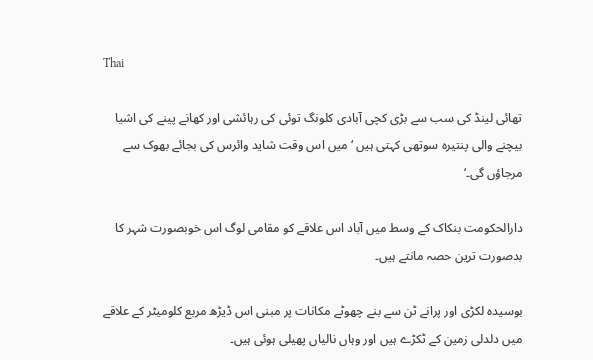Thai

تھائی لینڈ کی سب سے بڑی کچی آبادی کلونگ توئی کی رہائشی اور کھانے پینے کی اشیا بیچنے والی پنتیرہ سوتھی کہتی ہیں ‘میں اس وقت شاید وائرس کی بجائے بھوک سے مرجاؤں گی۔‘

دارالحکومت بنکاک کے وسط میں آباد اس علاقے کو مقامی لوگ اس خوبصورت شہر کا بدصورت ترین حصہ مانتے ہیں۔

بوسیدہ لکڑی اور پرانے ٹن سے بنے چھوٹے مکانات پر مبنی اس ڈیڑھ مربع کلومیٹر کے علاقے میں دلدلی زمین کے ٹکڑے ہیں اور وہاں نالیاں پھیلی ہوئی ہیں۔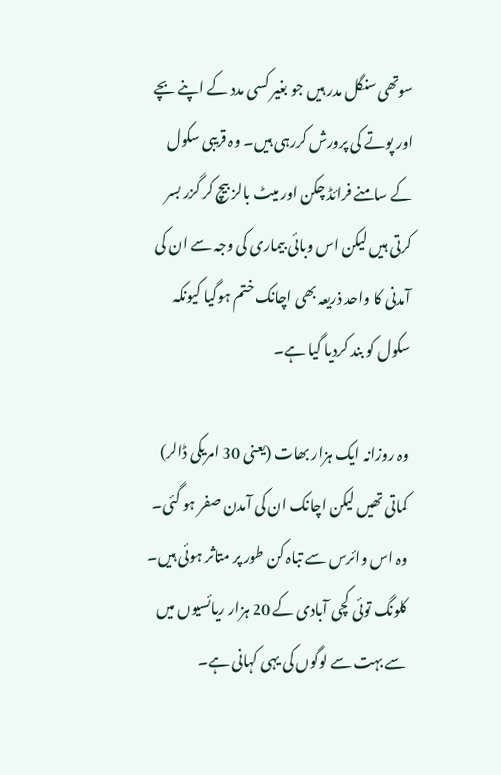سوتھی سنگل مدر ہیں جو بغیر کسی مدد کے اپنے بچے اور پوتے کی پرورش کررہی ہیں۔ وہ قریبی سکول کے سامنے فرائڈ چکن اور میٹ بالز بیچ کر گزر بسر کرتی ہیں لیکن اس وبائی بیماری کی وجہ سے ان کی آمدنی کا واحد ذریعہ بھی اچانک ختم ہوگیا کیونکہ سکول کو بند کردیا گیا ہے۔

وہ روزانہ ایک ہزار بھات (یعنی 30 امریکی ڈالر) کماتی تھیں لیکن اچانک ان کی آمدن صفر ہو گئی۔ وہ اس وائرس سے تباہ کن طور پر متاثر ہوئی ہیں۔ کلونگ توئی کچی آبادی کے 20 ہزار ریائسیوں میں سے بہت سے لوگوں کی یہی کہانی ہے۔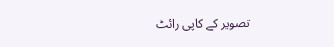تصویر کے کاپی رائٹ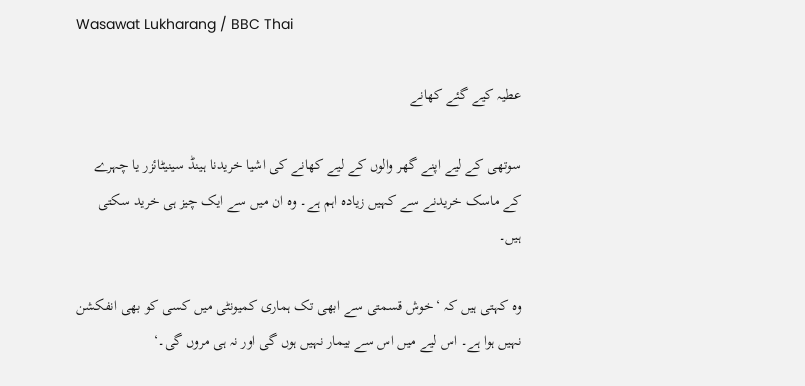Wasawat Lukharang / BBC Thai

عطیہ کیے گئے کھانے

سوتھی کے لیے اپنے گھر والوں کے لیے کھانے کی اشیا خریدنا ہینڈ سینیٹائزر یا چہرے کے ماسک خریدنے سے کہیں زیادہ اہم ہے۔ وہ ان میں سے ایک چیز ہی خرید سکتی ہیں۔

وہ کہتی ہیں کہ ‘خوش قسمتی سے ابھی تک ہماری کمیونٹی میں کسی کو بھی انفکشن نہیں ہوا ہے۔ اس لیے میں اس سے بیمار نہیں ہوں گی اور نہ ہی مروں گی۔‘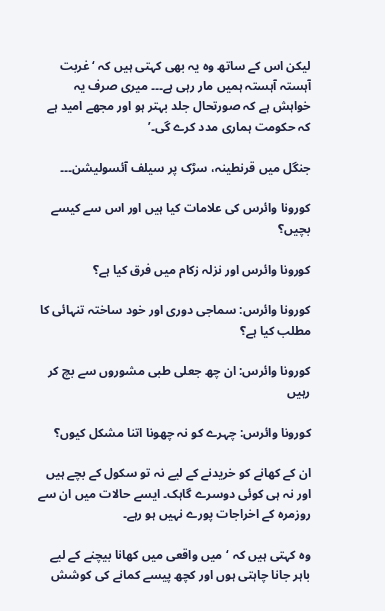لیکن اس کے ساتھ وہ یہ بھی کہتی ہیں کہ ‘غربت آہستہ آہستہ ہمیں مار رہی ہے۔۔۔ میری صرف یہ خواہش ہے کہ صورتحال جلد بہتر ہو اور مجھے امید ہے کہ حکومت ہماری مدد کرے گی۔’

جنگل میں قرنطینہ، سڑک پر سیلف آئسولیشن۔۔۔

کورونا وائرس کی علامات کیا ہیں اور اس سے کیسے بچیں؟

کورونا وائرس اور نزلہ زکام میں فرق کیا ہے؟

کورونا وائرس: سماجی دوری اور خود ساختہ تنہائی کا مطلب کیا ہے؟

کورونا وائرس: ان چھ جعلی طبی مشوروں سے بچ کر رہیں

کورونا وائرس: چہرے کو نہ چھونا اتنا مشکل کیوں؟

ان کے کھانے کو خریدنے کے لیے نہ تو سکول کے بچے ہیں اور نہ ہی کوئی دوسرے گاہک۔ ایسے حالات میں ان سے روزمرہ کے اخراجات پورے نہیں ہو رہے۔

وہ کہتی ہیں کہ ‘میں واقعی میں کھانا بیچنے کے لیے باہر جانا چاہتی ہوں اور کچھ پیسے کمانے کی کوشش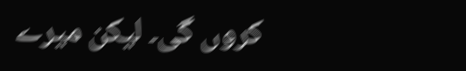کروں گی۔ لیکن میرے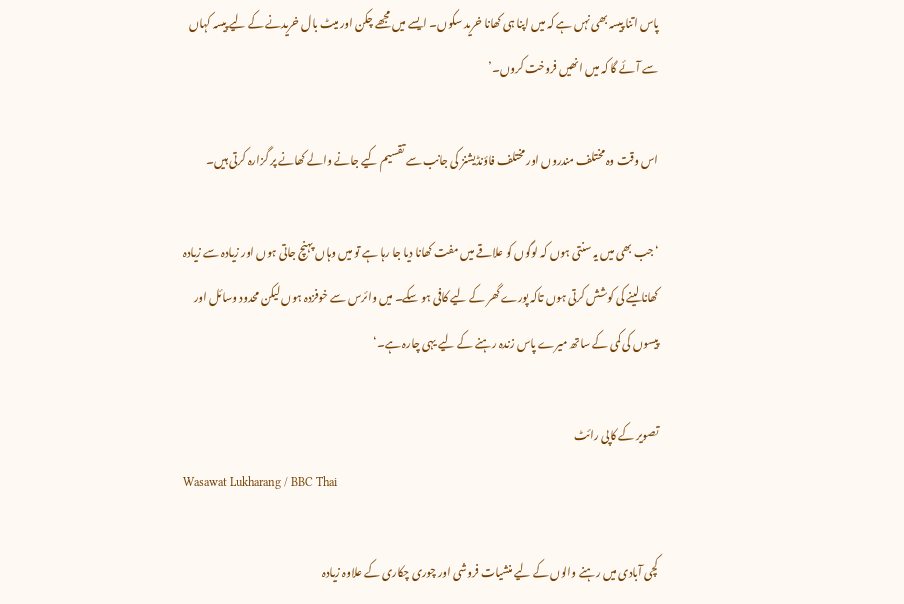پاس اتنا پیسہ بھی نہں ہے کہ میں اپنا ہی کھانا خرید سکوں۔ ایسے میں مجھے چکن اور میٹ بال خریدنے کے لیے پیسہ کہاں سے آئے گا کہ میں انھیں فروخت کروں۔’

اس وقت وہ مختلف مندروں اور مختلف فاؤنڈیشنز کی جانب سے تقسیم کیے جانے والے کھانے پر گزارہ کرتی ہیں۔

‘جب بھی میں یہ سنتی ہوں کہ لوگوں کو علاقے میں مفت کھانا دیا جا رہا ہے تو میں وہاں پہنچ جاتی ہوں اور زیادہ سے زیادہ کھانا لینے کی کوشش کرتی ہوں تاکہ پورے گھر کے لیے کافی ہو سکے۔ میں وائرس سے خوفزدہ ہوں لیکن محدود وسائل اور پیسوں کی کمی کے ساتھ میرے پاس زندہ رہنے کے لیے یہی چارہ ہے۔‘

تصویر کے کاپی رائٹ
Wasawat Lukharang / BBC Thai

کچی آبادی میں رہنے والوں کے لیے منشیات فروشی اور چوری چکاری کے علاوہ زیادہ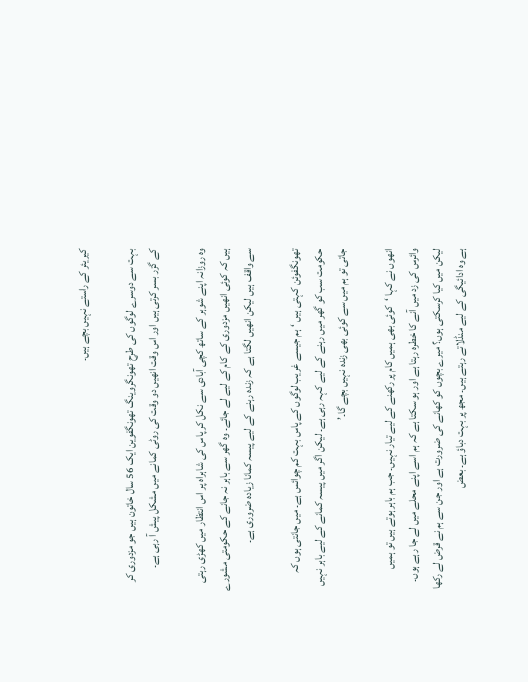کیریئر کے راستے نہیں بچے ہیں۔

بہت سے دوسرے لوگوں کی طرح تھونگروینگ تھونگفوین ایک 56 سال خاتون ہیں جو مزدوری کر کے گزر بسر کرتی ہیں اور اس وقت انھیں دو وقت کی روٹی کمانے میں مشکل پیش آ رہی ہے۔

وہ روزانہ اپنے شوہر کے ساتھ کچی آبادی سے نکل کر پاس کی شاہراہ پر اس انتظار میں کھڑی رہتی ہیں کہ کوئی انھیں مزدوری کے کام کے لیے لے جائے۔ وہ گھر سے باہر نہ جانے کے حکومتی مشورے سے واقف ہیں لیکن انھیں لگتا ہے کہ زندہ رہنے کے لیے پیسہ کمانا زیادہ ضروری ہے۔

تھونگفوئن کہتی ہیں ‘ہم جیسے غریب لوگوں کے پاس بہت کم چوائس ہے۔ میں جانتی ہوں کہ حکومت سب کو گھر میں رہنے کے لیے کہہ رہی ہے۔ لیکن اگر میں پیسہ کمانے کے لیے باہر نہیں جاتی تو ہم میں سے کوئی بھی زندہ نہیں بچے گا۔’

انھوں نے کہا ‘کوئی بھی ہمیں کام پر رکھنے کے لیے تیار نہیں۔ جب ہم باہر ہوتے ہیں تو ہمیں وائرس کی زد میں آنے کا خطرہ رہتا ہے اور ہو سکتا ہے کہ ہم اسے اپنے محلے میں لے جا رہے ہوں۔ لیکن میں کیا کرسکتی ہوں؟ میرے بچوں کو کھانے کی ضرورت ہے اور جن سے ہم نے قرض لے رکھا ہے وہ ادائیگی کے لیے منڈلاتے رہتے ہیں۔ مجھ پر بہت دباؤ ہے۔ بعض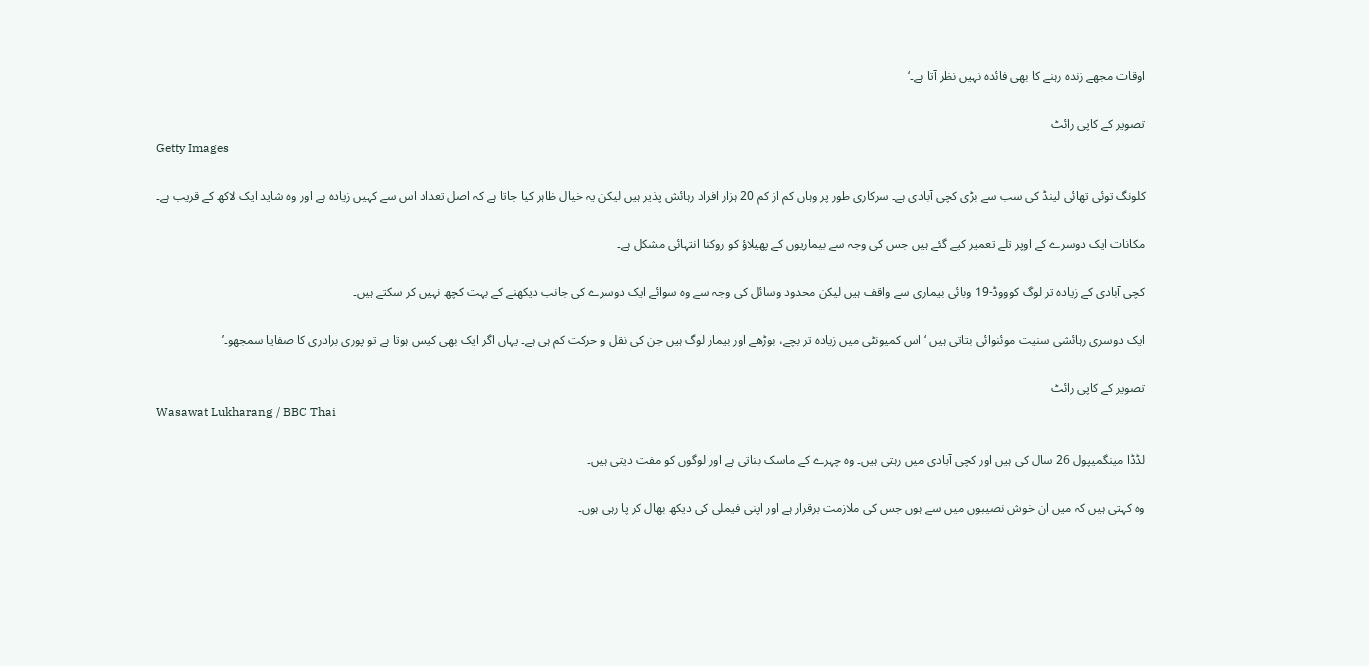اوقات مجھے زندہ رہنے کا بھی فائدہ نہیں نظر آتا ہے۔‘

تصویر کے کاپی رائٹ
Getty Images

کلونگ توئی تھائی لینڈ کی سب سے بڑی کچی آبادی ہے۔ سرکاری طور پر وہاں کم از کم 20 ہزار افراد رہائش پذیر ہیں لیکن یہ خیال ظاہر کیا جاتا ہے کہ اصل تعداد اس سے کہیں زیادہ ہے اور وہ شاید ایک لاکھ کے قریب ہے۔

مکانات ایک دوسرے کے اوپر تلے تعمیر کیے گئے ہیں جس کی وجہ سے بیماریوں کے پھیلاؤ کو روکنا انتہائی مشکل ہے۔

کچی آبادی کے زیادہ تر لوگ کوووڈ-19 وبائی بیماری سے واقف ہیں لیکن محدود وسائل کی وجہ سے وہ سوائے ایک دوسرے کی جانب دیکھنے کے بہت کچھ نہیں کر سکتے ہیں۔

ایک دوسری رہائشی سنیت موئنوائی بتاتی ہیں ‘اس کمیونٹی میں زیادہ تر بچے، بوڑھے اور بیمار لوگ ہیں جن کی نقل و حرکت کم ہی ہے۔ یہاں اگر ایک بھی کیس ہوتا ہے تو پوری برادری کا صفایا سمجھو۔’

تصویر کے کاپی رائٹ
Wasawat Lukharang / BBC Thai

لڈڈا مینگمیپول 26 سال کی ہیں اور کچی آبادی میں رہتی ہیں۔ وہ چہرے کے ماسک بناتی ہے اور لوگوں کو مفت دیتی ہیں۔

وہ کہتی ہیں کہ میں ان خوش نصیبوں میں سے ہوں جس کی ملازمت برقرار ہے اور اپنی فیملی کی دیکھ بھال کر پا رہی ہوں۔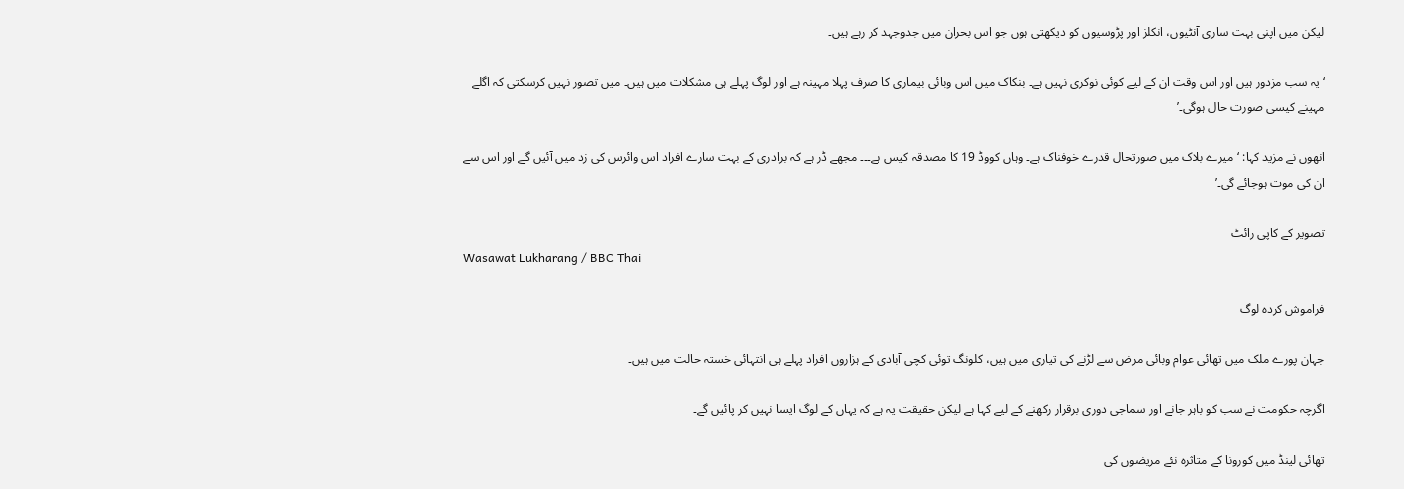لیکن میں اپنی بہت ساری آنٹیوں، انکلز اور پڑوسیوں کو دیکھتی ہوں جو اس بحران میں جدوجہد کر رہے ہیں۔

‘یہ سب مزدور ہیں اور اس وقت ان کے لیے کوئی نوکری نہیں ہے۔ بنکاک میں اس وبائی بیماری کا صرف پہلا مہینہ ہے اور لوگ پہلے ہی مشکلات میں ہیں۔ میں تصور نہیں کرسکتی کہ اگلے مہینے کیسی صورت حال ہوگی۔’

انھوں نے مزید کہا: ‘میرے بلاک میں صورتحال قدرے خوفناک ہے۔ وہاں کووڈ 19 کا مصدقہ کیس ہے۔۔۔ مجھے ڈر ہے کہ برادری کے بہت سارے افراد اس وائرس کی زد میں آئیں گے اور اس سے ان کی موت ہوجائے گی۔’

تصویر کے کاپی رائٹ
Wasawat Lukharang / BBC Thai

فراموش کردہ لوگ

جہان پورے ملک میں تھائی عوام وبائی مرض سے لڑنے کی تیاری میں ہیں، کلونگ توئی کچی آبادی کے ہزاروں افراد پہلے ہی انتہائی خستہ حالت میں ہیں۔

اگرچہ حکومت نے سب کو باہر جانے اور سماجی دوری برقرار رکھنے کے لیے کہا ہے لیکن حقیقت یہ ہے کہ یہاں کے لوگ ایسا نہیں کر پائیں گے۔

تھائی لینڈ میں کورونا کے متاثرہ نئے مریضوں کی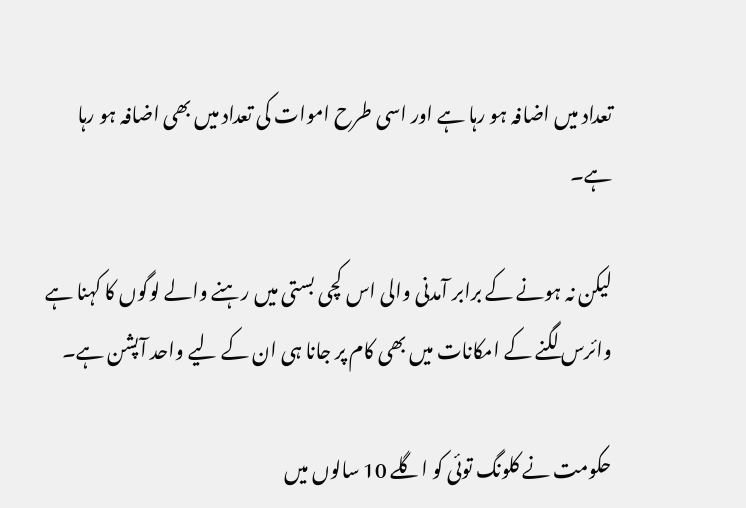تعداد میں اضافہ ہو رہا ہے اور اسی طرح اموات کی تعداد میں بھی اضافہ ہو رہا ہے۔

لیکن نہ ہونے کے برابر آمدنی والی اس کچی بستی میں رہنے والے لوگوں کا کہنا ہے وائرس لگنے کے امکانات میں بھی کام پر جانا ہی ان کے لیے واحد آپشن ہے۔

حکومت نے کلونگ توئی کو اگلے 10 سالوں میں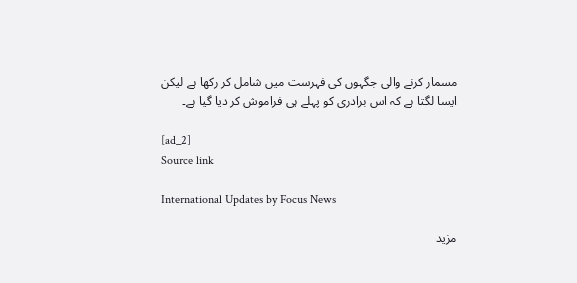مسمار کرنے والی جگہوں کی فہرست میں شامل کر رکھا ہے لیکن ایسا لگتا ہے کہ اس برادری کو پہلے ہی فراموش کر دیا گیا ہے۔

[ad_2]
Source link

International Updates by Focus News

مزید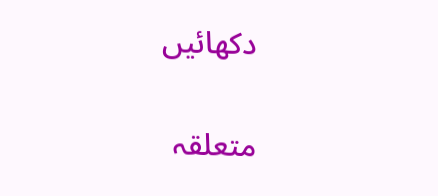دکھائیں

متعلقہ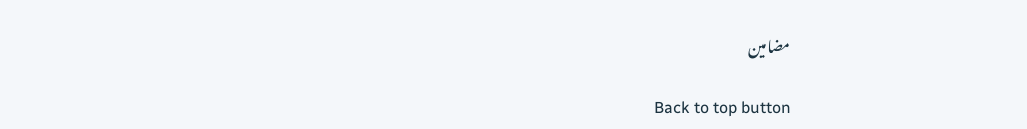مضامین

Back to top button